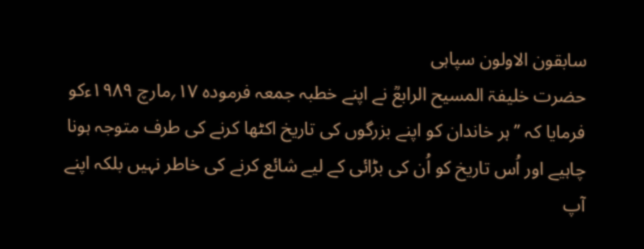سابقون الاولون سپاہی
حضرت خلیفۃ المسیح الرابعؒ نے اپنے خطبہ جمعہ فرمودہ ۱۷؍مارچ ۱۹۸۹ءکو فرمایا کہ ’’ہر خاندان کو اپنے بزرگوں کی تاریخ اکٹھا کرنے کی طرف متوجہ ہونا چاہیے اور اُس تاریخ کو اُن کی بڑائی کے لیے شائع کرنے کی خاطر نہیں بلکہ اپنے آپ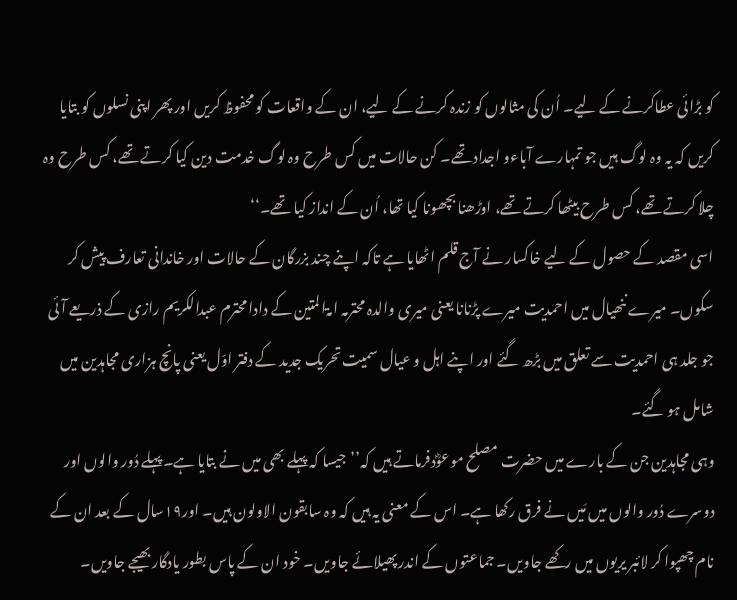کو بڑائی عطاکرنے کے لیے۔ اُن کی مثالوں کو زندہ کرنے کے لیے، ان کے واقعات کو محفوظ کریں اور پھر اپنی نسلوں کو بتایا کریں کہ یہ وہ لوگ ہیں جو تمہارے آباءو اجداد تھے۔ کن حالات میں کس طرح وہ لوگ خدمت دین کیا کرتے تھے، کس طرح وہ چلا کرتے تھے، کس طرح بیٹھا کرتے تھے، اوڑھنا بچھونا کیا تھا، اُن کے انداز کیا تھے۔‘‘
اسی مقصد کے حصول کے لیے خاکسار نے آج قلم اٹھایا ہے تاکہ اپنے چند بزرگان کے حالات اور خاندانی تعارف پیش کر سکوں۔ میرے ننھیال میں احمدیت میرے پڑنانا یعنی میری والدہ محترمہ امۃالمتین کے دادا محترم عبدالکریم رازی کے ذریعے آئی جو جلد ہی احمدیت سے تعلق میں بڑھ گئے اور اپنے اہل و عیال سمیت تحریک جدید کے دفتر اوّل یعنی پانچ ہزاری مجاہدین میں شامل ہو گئے۔
وہی مجاہدین جن کے بارے میں حضرت مصلح موعوؓدفرماتے ہیں کہ’’جیسا کہ پہلے بھی میں نے بتایا ہے۔پہلے دُور والوں اور دوسرے دُور والوں میں مَیں نے فرق رکھا ہے۔ اس کے معنی یہ ہیں کہ وہ سابقون الاولون ہیں۔ اور۱۹سال کے بعد ان کے نام چھپوا کر لائبر یریوں میں رکھے جاویں۔ جماعتوں کے اندر پھیلائے جاویں۔ خود ان کے پاس بطور یادگار بھیجے جاویں۔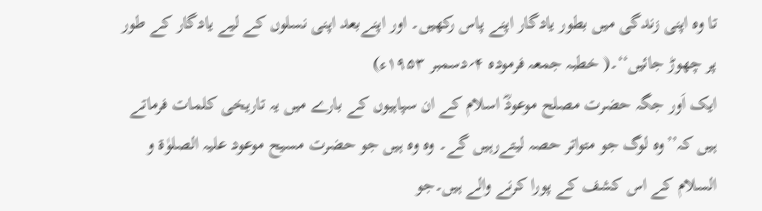تا وہ اپنی زندگی میں بطور یادگار اپنے پاس رکھیں۔ اور اپنےبعد اپنی نسلوں کے لیے یادگار کے طور پر چھوڑ جائیں‘‘۔( خطبہ جمعہ فرمودہ ۴؍دسمبر ۱۹۵۳ء)
ایک اَور جگہ حضرت مصلح موعودؓ اسلام کے ان سپاہیوں کے بارے میں یہ تاریخی کلمات فرماتے ہیں کہ’’وہ لوگ جو متواتر حصہ لیتےرہیں گے۔ وہ وہ ہیں جو حضرت مسیح موعود علیہ الصلوٰۃ و السلام کے اس کشف کے پورا کرنے والے ہیں۔جو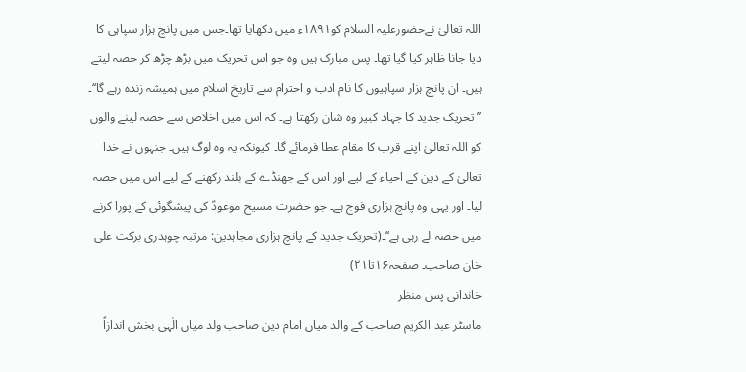اللہ تعالیٰ نےحضورعلیہ السلام کو۱۸۹۱ء میں دکھایا تھا۔جس میں پانچ ہزار سپاہی کا دیا جانا ظاہر کیا گیا تھا۔ پس مبارک ہیں وہ جو اس تحریک میں بڑھ چڑھ کر حصہ لیتے ہیں۔ ان پانچ ہزار سپاہیوں کا نام ادب و احترام سے تاریخ اسلام میں ہمیشہ زندہ رہے گا‘‘۔
’’تحریک جدید کا جہاد کبیر وہ شان رکھتا ہے۔ کہ اس میں اخلاص سے حصہ لینے والوں کو اللہ تعالیٰ اپنے قرب کا مقام عطا فرمائے گا۔ کیونکہ یہ وہ لوگ ہیں۔ جنہوں نے خدا تعالیٰ کے دین کے احیاء کے لیے اور اس کے جھنڈے کے بلند رکھنے کے لیے اس میں حصہ لیا۔ اور یہی وہ پانچ ہزاری فوج ہے۔ جو حضرت مسیح موعودؑ کی پیشگوئی کے پورا کرنے میں حصہ لے رہی ہے‘‘۔(تحریک جدید کے پانچ ہزاری مجاہدین: مرتبہ چوہدری برکت علی خان صاحب۔ صفحہ۱۶تا۲۱)
خاندانی پس منظر
ماسٹر عبد الکریم صاحب کے والد میاں امام دین صاحب ولد میاں الٰہی بخش اندازاً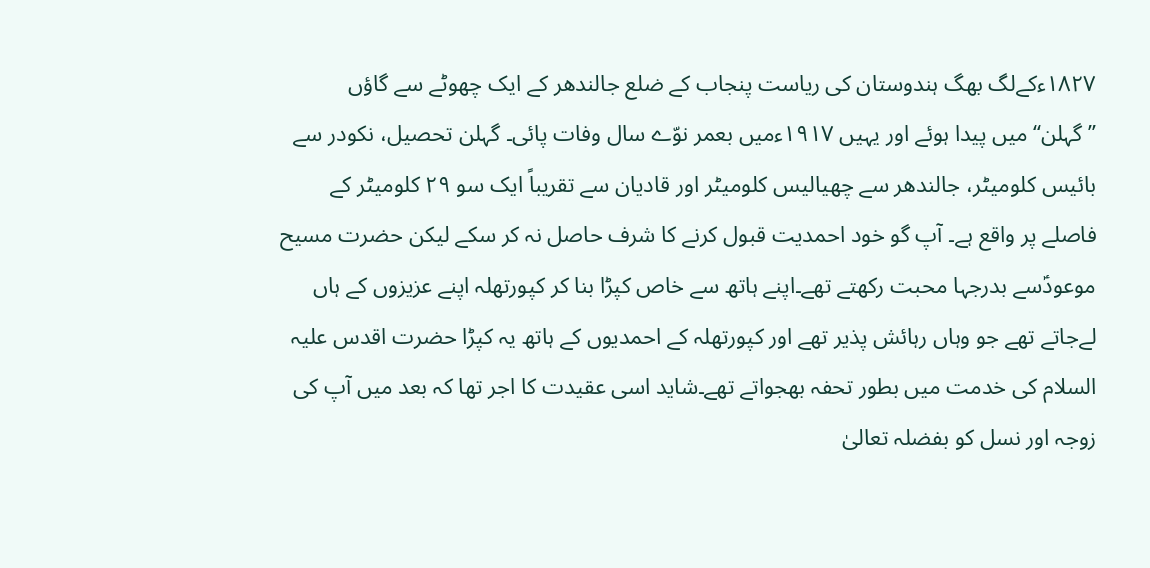۱۸۲۷ءکےلگ بھگ ہندوستان کی ریاست پنجاب کے ضلع جالندھر کے ایک چھوٹے سے گاؤں ’’گہلن‘‘میں پیدا ہوئے اور یہیں ۱۹۱۷ءمیں بعمر نوّے سال وفات پائی۔ گہلن تحصیل، نکودر سے بائیس کلومیٹر، جالندھر سے چھیالیس کلومیٹر اور قادیان سے تقریباً ایک سو ۲۹ کلومیٹر کے فاصلے پر واقع ہے۔ آپ گو خود احمدیت قبول کرنے کا شرف حاصل نہ کر سکے لیکن حضرت مسیح موعودؑسے بدرجہا محبت رکھتے تھے۔اپنے ہاتھ سے خاص کپڑا بنا کر کپورتھلہ اپنے عزیزوں کے ہاں لےجاتے تھے جو وہاں رہائش پذیر تھے اور کپورتھلہ کے احمدیوں کے ہاتھ یہ کپڑا حضرت اقدس علیہ السلام کی خدمت میں بطور تحفہ بھجواتے تھے۔شاید اسی عقیدت کا اجر تھا کہ بعد میں آپ کی زوجہ اور نسل کو بفضلہ تعالیٰ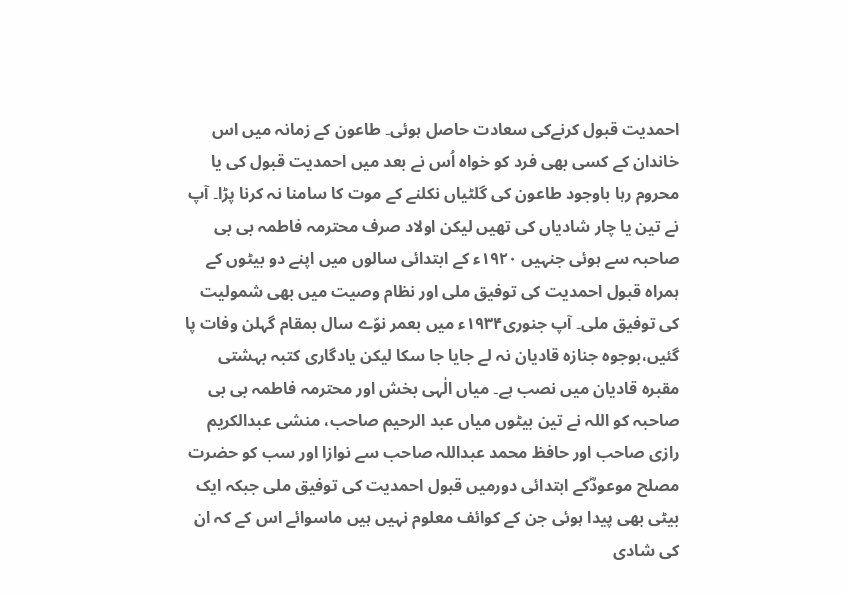احمدیت قبول کرنےکی سعادت حاصل ہوئی۔ طاعون کے زمانہ میں اس خاندان کے کسی بھی فرد کو خواہ اُس نے بعد میں احمدیت قبول کی یا محروم رہا باوجود طاعون کی گلٹیاں نکلنے کے موت کا سامنا نہ کرنا پڑا۔ آپ نے تین یا چار شادیاں کی تھیں لیکن اولاد صرف محترمہ فاطمہ بی بی صاحبہ سے ہوئی جنہیں ۱۹۲۰ء کے ابتدائی سالوں میں اپنے دو بیٹوں کے ہمراہ قبول احمدیت کی توفیق ملی اور نظام وصیت میں بھی شمولیت کی توفیق ملی۔ آپ جنوری۱۹۳۴ء میں بعمر نوّے سال بمقام گہلن وفات پا گئیں،بوجوہ جنازہ قادیان نہ لے جایا جا سکا لیکن یادگاری کتبہ بہشتی مقبرہ قادیان میں نصب ہے۔ میاں الٰہی بخش اور محترمہ فاطمہ بی بی صاحبہ کو اللہ نے تین بیٹوں میاں عبد الرحیم صاحب، منشی عبدالکریم رازی صاحب اور حافظ محمد عبداللہ صاحب سے نوازا اور سب کو حضرت مصلح موعودؓکے ابتدائی دورمیں قبول احمدیت کی توفیق ملی جبکہ ایک بیٹی بھی پیدا ہوئی جن کے کوائف معلوم نہیں ہیں ماسوائے اس کے کہ ان کی شادی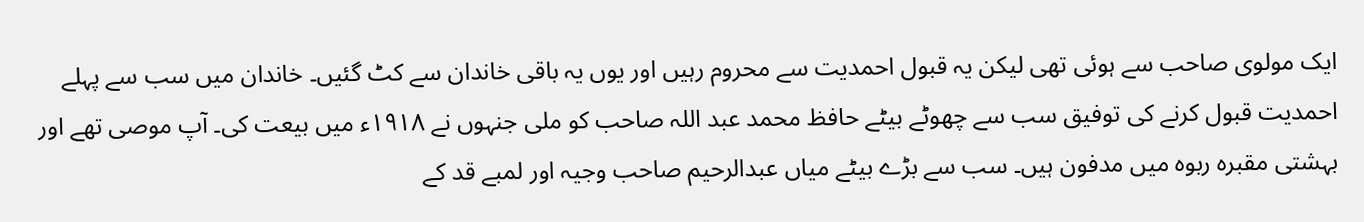ایک مولوی صاحب سے ہوئی تھی لیکن یہ قبول احمدیت سے محروم رہیں اور یوں یہ باقی خاندان سے کٹ گئیں۔ خاندان میں سب سے پہلے احمدیت قبول کرنے کی توفیق سب سے چھوٹے بیٹے حافظ محمد عبد اللہ صاحب کو ملی جنہوں نے ۱۹۱۸ء میں بیعت کی۔ آپ موصی تھے اور بہشتی مقبرہ ربوہ میں مدفون ہیں۔ سب سے بڑے بیٹے میاں عبدالرحیم صاحب وجیہ اور لمبے قد کے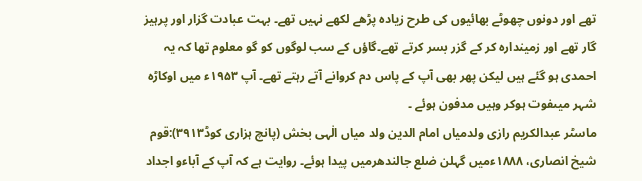تھے اور دونوں چھوٹے بھائیوں کی طرح زیادہ پڑھے لکھے نہیں تھے۔ بہت عبادت گزار اور پرہیز گار تھے اور زمیندارہ کر کے گزر بسر کرتے تھے۔گاؤں کے سب لوگوں کو گو معلوم تھا کہ یہ احمدی ہو گئے ہیں لیکن پھر بھی آپ کے پاس دم کروانے آتے رہتے تھے۔ آپ ۱۹۵۳ء میں اوکاڑہ شہر میںفوت ہوکر وہیں مدفون ہوئے ۔
ماسٹر عبدالکریم رازی ولدمیاں امام الدین ولد میاں الٰہی بخش (پانچ ہزاری کوڈ۳۹۱۳):قوم شیخ انصاری، ۱۸۸۸ءمیں گہلن ضلع جالندھرمیں پیدا ہوئے۔ روایت ہے کہ آپ کے آباءو اجداد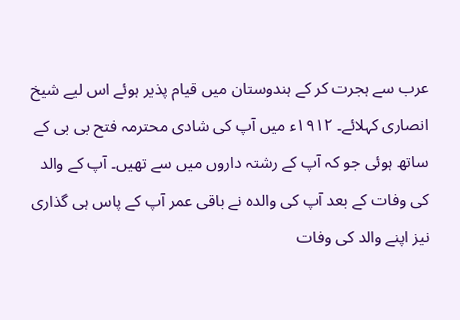عرب سے ہجرت کر کے ہندوستان میں قیام پذیر ہوئے اس لیے شیخ انصاری کہلائے۔ ۱۹۱۲ء میں آپ کی شادی محترمہ فتح بی بی کے ساتھ ہوئی جو کہ آپ کے رشتہ داروں میں سے تھیں۔ آپ کے والد کی وفات کے بعد آپ کی والدہ نے باقی عمر آپ کے پاس ہی گذاری نیز اپنے والد کی وفات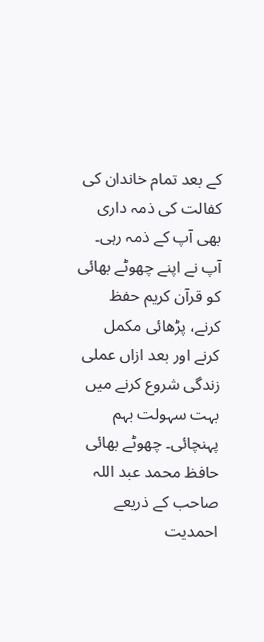کے بعد تمام خاندان کی کفالت کی ذمہ داری بھی آپ کے ذمہ رہی۔ آپ نے اپنے چھوٹے بھائی کو قرآن کریم حفظ کرنے، پڑھائی مکمل کرنے اور بعد ازاں عملی زندگی شروع کرنے میں بہت سہولت بہم پہنچائی۔ چھوٹے بھائی حافظ محمد عبد اللہ صاحب کے ذریعے احمدیت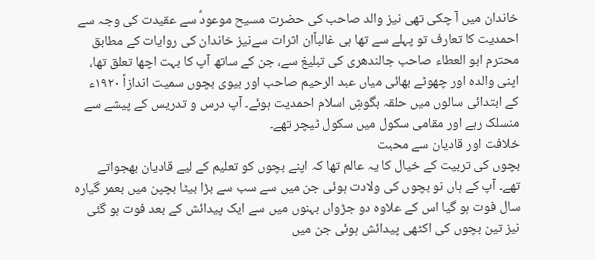خاندان میں آ چکی تھی نیز والد صاحب کی حضرت مسیح موعودؑ سے عقیدت کی وجہ سے احمدیت کا تعارف تو پہلے سے تھا ہی غالباًان اثرات سےنیز خاندان کی روایات کے مطابق محترم ابو العطاء صاحب جالندھری کی تبلیغ سے، جن کے ساتھ آپ کا بہت اچھا تعلق تھا، اپنی والدہ اور چھوٹے بھائی میاں عبد الرحیم صاحب اور بیوی بچوں سمیت اندازاً ۱۹۲۰ء کے ابتدائی سالوں میں حلقہ بگوشِ اسلام احمدیت ہوئے۔ آپ درس و تدریس کے پیشے سے منسلک رہے اور مقامی سکول میں سکول ٹیچر تھے۔
خلافت اور قادیان سے محبت
بچوں کی تربیت کے خیال کا یہ عالم تھا کہ اپنے بچوں کو تعلیم کے لیے قادیان بھجواتے تھے۔ آپ کے ہاں نو بچوں کی ولادت ہوئی جن میں سے سب سے بڑا بیٹا بچپن میں بعمر گیارہ سال فوت ہو گیا اس کے علاوہ دو جڑواں بہنوں میں سے ایک پیدائش کے بعد فوت ہو گئی نیز تین بچوں کی اکٹھی پیدائش ہوئی جن میں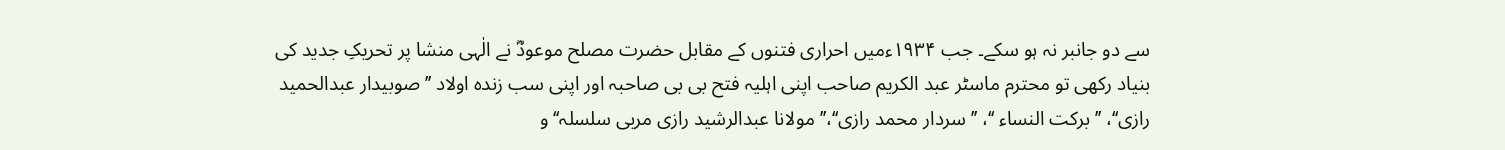سے دو جانبر نہ ہو سکے۔ جب ۱۹۳۴ءمیں احراری فتنوں کے مقابل حضرت مصلح موعودؓ نے الٰہی منشا پر تحریکِ جدید کی بنیاد رکھی تو محترم ماسٹر عبد الکریم صاحب اپنی اہلیہ فتح بی بی صاحبہ اور اپنی سب زندہ اولاد ’’صوبیدار عبدالحمید رازی‘‘، ’’برکت النساء ‘‘، ’’سردار محمد رازی‘‘،’’مولانا عبدالرشید رازی مربی سلسلہ‘‘ و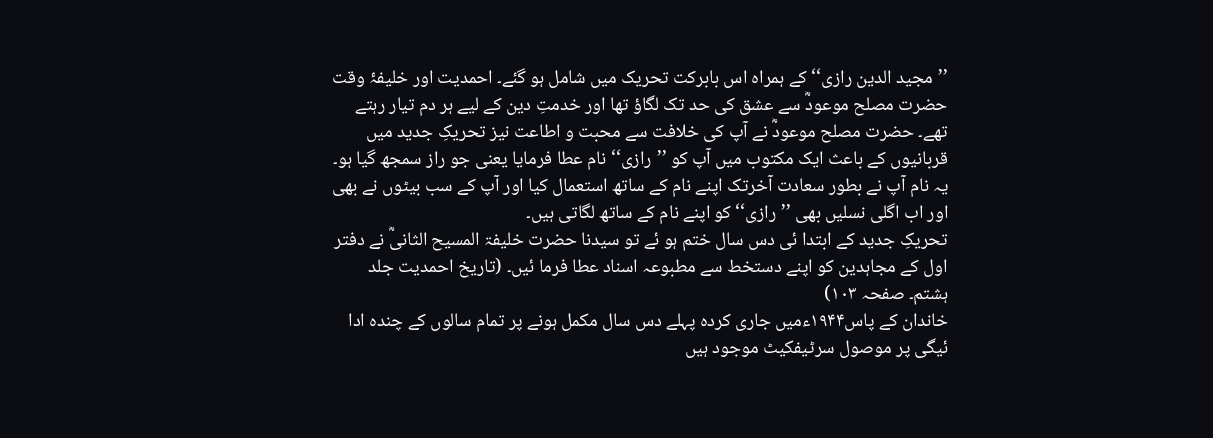’’مجید الدین رازی‘‘ کے ہمراہ اس بابرکت تحریک میں شامل ہو گئے۔ احمدیت اور خلیفۂ وقت حضرت مصلح موعودؓ سے عشق کی حد تک لگاؤ تھا اور خدمتِ دین کے لیے ہر دم تیار رہتے تھے۔ حضرت مصلح موعودؓ نے آپ کی خلافت سے محبت و اطاعت نیز تحریکِ جدید میں قربانیوں کے باعث ایک مکتوب میں آپ کو ’’رازی‘‘ نام عطا فرمایا یعنی جو راز سمجھ گیا ہو۔ یہ نام آپ نے بطور سعادت آخرتک اپنے نام کے ساتھ استعمال کیا اور آپ کے سب بیٹوں نے بھی اور اب اگلی نسلیں بھی ’’رازی‘‘ کو اپنے نام کے ساتھ لگاتی ہیں۔
تحریکِ جدید کے ابتدا ئی دس سال ختم ہو ئے تو سیدنا حضرت خلیفۃ المسیح الثانیؓ نے دفتر اول کے مجاہدین کو اپنے دستخط سے مطبوعہ اسناد عطا فرما ئیں۔ (تاریخ احمدیت جلد ہشتم۔ صفحہ ۱۰۳)
خاندان کے پاس۱۹۴۴ءمیں جاری کردہ پہلے دس سال مکمل ہونے پر تمام سالوں کے چندہ ادا ئیگی پر موصول سرٹیفکیٹ موجود ہیں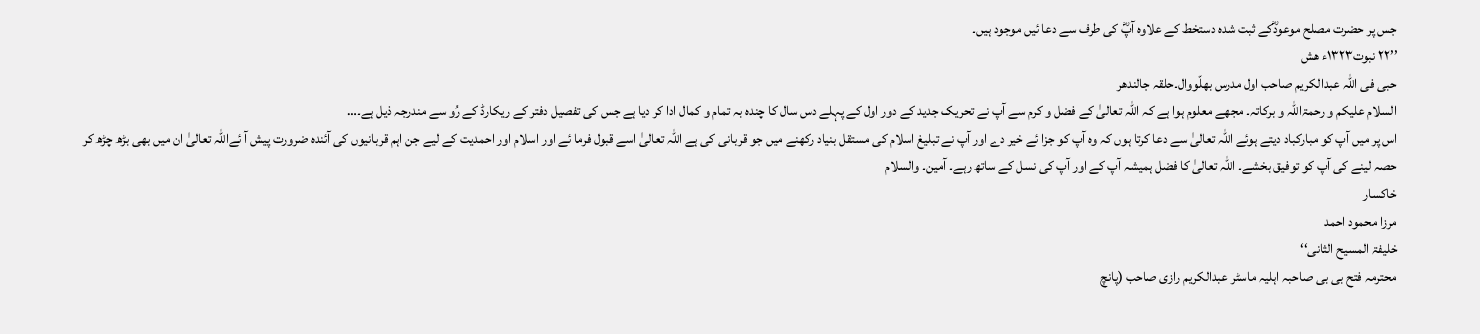جس پر حضرت مصلح موعودؓکے ثبت شدہ دستخط کے علاوہ آپؓ کی طرف سے دعا ئیں موجود ہیں۔
’’۲۲ نبوت۱۳۲۳ء ھش
حبی فی اللہ عبدالکریم صاحب اول مدرس بھلّووال۔حلقہ جالندھر
السلام علیکم و رحمۃاللہ و برکاتہ۔ مجھے معلوم ہوا ہے کہ اللہ تعالیٰ کے فضل و کرم سے آپ نے تحریک جدید کے دور اول کے پہلے دس سال کا چندہ بہ تمام و کمال ادا کر دیا ہے جس کی تفصیل دفتر کے ریکارڈ کے رُو سے مندرجہ ذیل ہے۔…
اس پر میں آپ کو مبارکباد دیتے ہوئے اللہ تعالیٰ سے دعا کرتا ہوں کہ وہ آپ کو جزا ئے خیر دے اور آپ نے تبلیغ اسلام کی مستقل بنیاد رکھنے میں جو قربانی کی ہے اللہ تعالیٰ اسے قبول فرما ئے اور اسلام اور احمدیت کے لیے جن اہم قربانیوں کی آئندہ ضرورت پیش آ ئےاللہ تعالیٰ ان میں بھی بڑھ چڑھ کر حصہ لینے کی آپ کو توفیق بخشے۔ اللہ تعالیٰ کا فضل ہمیشہ آپ کے اور آپ کی نسل کے ساتھ رہے۔ آمین۔ والسلام
خاکسار
مرزا محمود احمد
خلیفۃ المسیح الثانی‘‘
محترمہ فتح بی بی صاحبہ اہلیہ ماسٹر عبدالکریم رازی صاحب (پانچ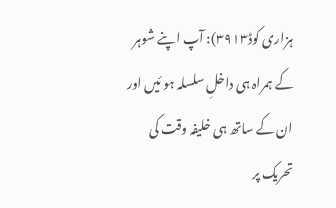ہزاری کوڈ۳۹۱۳): آپ اپنے شوہر کے ہمراہ ہی داخلِ سلسلہ ہو ئیں اور ان کے ساتھ ہی خلیفہ وقت کی تحریک پر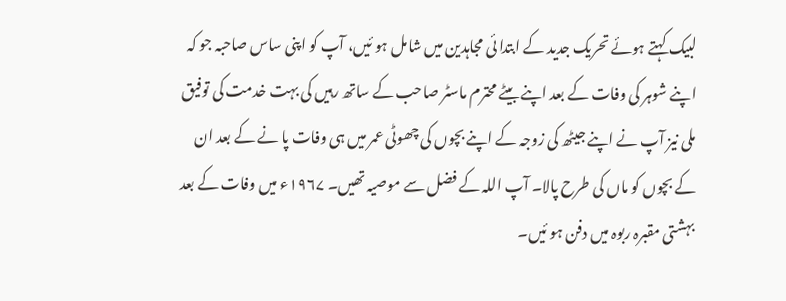لبیک کہتے ہوئے تحریک جدید کے ابتدا ئی مجاہدین میں شامل ہو ئیں، آپ کو اپنی ساس صاحبہ جو کہ اپنے شوہر کی وفات کے بعد اپنے بیٹے محترم ماسٹر صاحب کے ساتھ رہیں کی بہت خدمت کی توفیق ملی نیز آپ نے اپنے جیٹھ کی زوجہ کے اپنے بچوں کی چھوٹی عمر میں ہی وفات پا نے کے بعد ان کے بچوں کو ماں کی طرح پالا۔ آپ اللہ کے فضل سے موصیہ تھیں۔ ۱۹۶۷ء میں وفات کے بعد بہشتی مقبرہ ربوہ میں دفن ہو ئیں۔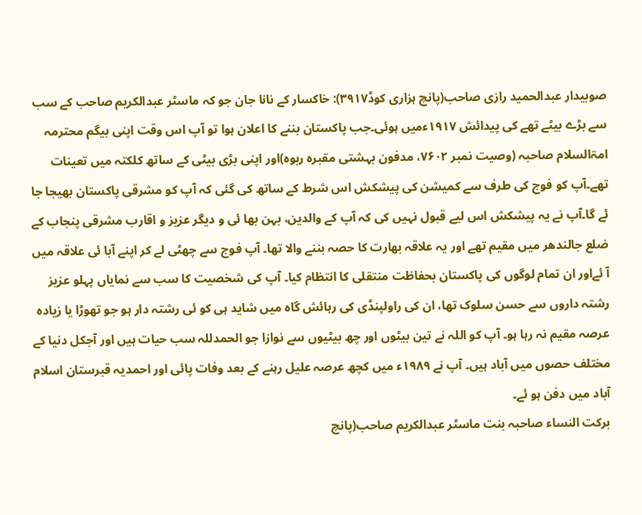صوبیدار عبدالحمید رازی صاحب(پانچ ہزاری کوڈ۳۹۱۷): خاکسار کے نانا جان جو کہ ماسٹر عبدالکریم صاحب کے سب سے بڑے بیٹے تھے کی پیدائش ۱۹۱۷ءمیں ہوئی۔جب پاکستان بننے کا اعلان ہوا تو آپ اس وقت اپنی بیگم محترمہ امۃالسلام صاحبہ (وصیت نمبر ۷۶۰۲، مدفون بہشتی مقبرہ ربوہ)اور اپنی بڑی بیٹی کے ساتھ کلکتہ میں تعینات تھے۔آپ کو فوج کی طرف سے کمیشن کی پیشکش اس شرط کے ساتھ کی گئی کہ آپ کو مشرقی پاکستان بھیجا جا ئے گا۔آپ نے یہ پیشکش اس لیے قبول نہیں کی کہ آپ کے والدین، بہن بھا ئی و دیگر عزیز و اقارب مشرقی پنجاب کے ضلع جالندھر میں مقیم تھے اور یہ علاقہ بھارت کا حصہ بننے والا تھا۔ آپ فوج سے چھٹی لے کر اپنے آبا ئی علاقہ میں آ ئےاور ان تمام لوگوں کی پاکستان بحفاظت منتقلی کا انتظام کیا۔ آپ کی شخصیت کا سب سے نمایاں پہلو عزیز رشتہ داروں سے حسن سلوک تھا، ان کی راولپنڈی کی رہائش گاہ میں شاید ہی کو ئی رشتہ دار ہو جو تھوڑا یا زیادہ عرصہ مقیم نہ رہا ہو۔ آپ کو اللہ نے تین بیٹوں اور چھ بیٹیوں سے نوازا جو الحمدللہ سب حیات ہیں اور آجکل دنیا کے مختلف حصوں میں آباد ہیں۔ آپ نے ۱۹۸۹ء میں کچھ عرصہ علیل رہنے کے بعد وفات پائی اور احمدیہ قبرستان اسلام آباد میں دفن ہو ئے۔
برکت النساء صاحبہ بنت ماسٹر عبدالکریم صاحب(پانچ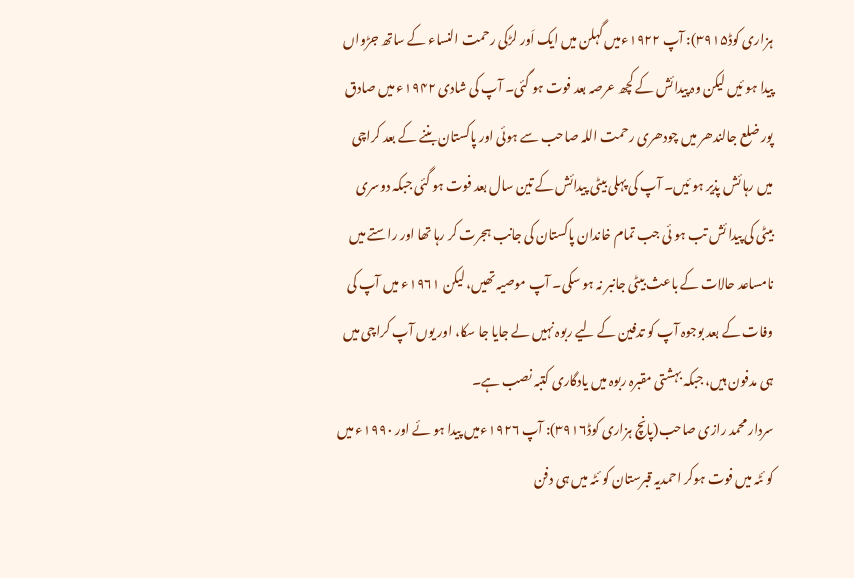ہزاری کوڈ۳۹۱۵): آپ ۱۹۲۲ءمیں گہلن میں ایک اَور لڑکی رحمت النساء کے ساتھ جڑواں پیدا ہو ئیں لیکن وہ پیدائش کے کچھ عرصہ بعد فوت ہو گئی۔ آپ کی شادی ۱۹۴۲ء میں صادق پور ضلع جالندھر میں چودھری رحمت اللہ صاحب سے ہوئی اور پاکستان بننے کے بعد کراچی میں رہا ئش پذیر ہو ئیں۔ آپ کی پہلی بیٹی پیدائش کے تین سال بعد فوت ہو گئی جبکہ دوسری بیٹی کی پیدا ئش تب ہو ئی جب تمام خاندان پاکستان کی جانب ہجرت کر رہا تھا اور راستے میں نامساعد حالات کے باعث بیٹی جانبر نہ ہو سکی۔ آپ موصیہ تھیں، لیکن ۱۹۶۱ء میں آپ کی وفات کے بعد بوجوہ آپ کو تدفین کے لیے ربوہ نہیں لے جایا جا سکا، اور یوں آپ کراچی میں ہی مدفون ہیں، جبکہ بہشتی مقبرہ ربوہ میں یادگاری کتبہ نصب ہے۔
سردار محمد رازی صاحب(پانچ ہزاری کوڈ۳۹۱۶): آپ ۱۹۲۶ءمیں پیدا ہو ئے اور ۱۹۹۰ء میں کو ئٹہ میں فوت ہوکر احمدیہ قبرستان کو ئٹہ میں ہی دفن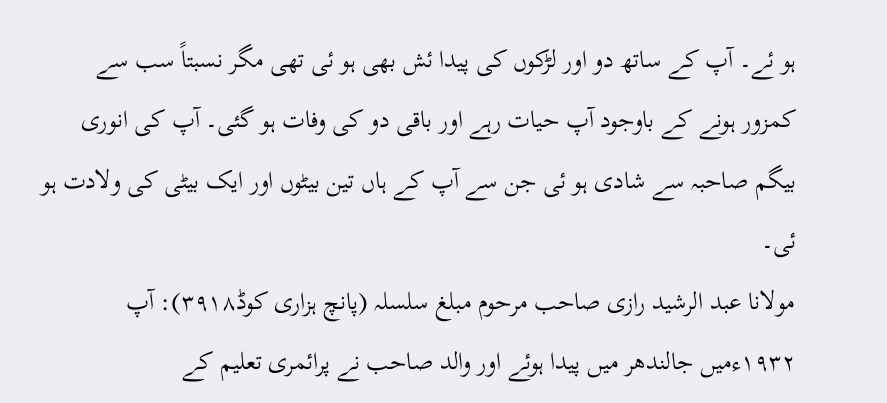ہو ئے۔ آپ کے ساتھ دو اور لڑکوں کی پیدا ئش بھی ہو ئی تھی مگر نسبتاً سب سے کمزور ہونے کے باوجود آپ حیات رہے اور باقی دو کی وفات ہو گئی۔ آپ کی انوری بیگم صاحبہ سے شادی ہو ئی جن سے آپ کے ہاں تین بیٹوں اور ایک بیٹی کی ولادت ہو ئی۔
مولانا عبد الرشید رازی صاحب مرحوم مبلغ سلسلہ (پانچ ہزاری کوڈ۳۹۱۸): آپ ۱۹۳۲ءمیں جالندھر میں پیدا ہوئے اور والد صاحب نے پرائمری تعلیم کے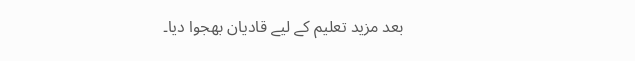بعد مزید تعلیم کے لیے قادیان بھجوا دیا۔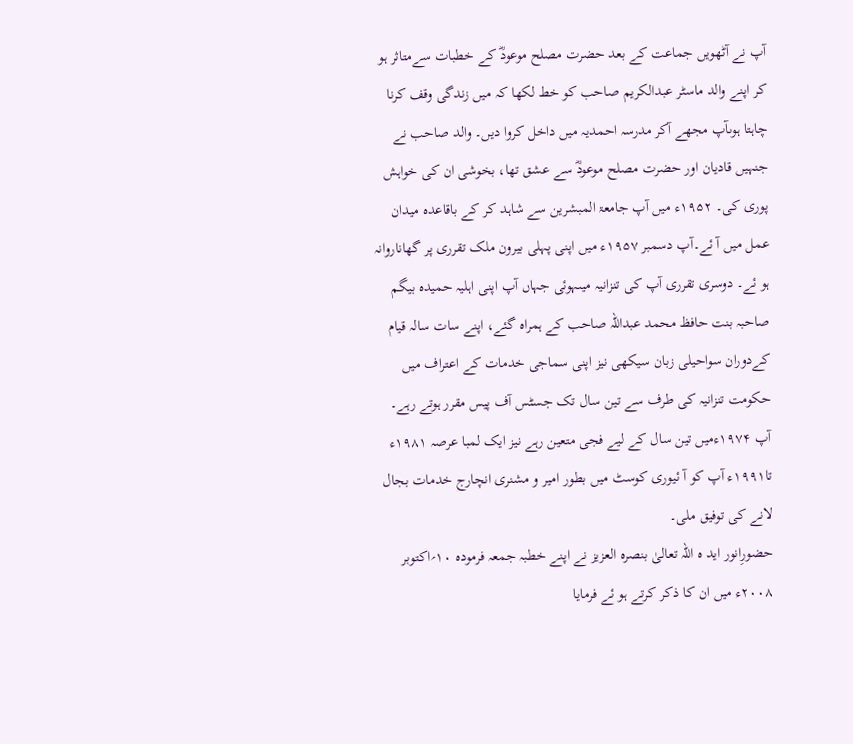آپ نے آٹھویں جماعت کے بعد حضرت مصلح موعودؓ کے خطبات سےمتاثر ہو کر اپنے والد ماسٹر عبدالکریم صاحب کو خط لکھا کہ میں زندگی وقف کرنا چاہتا ہوںآپ مجھے آکر مدرسہ احمدیہ میں داخل کروا دیں۔ والد صاحب نے جنہیں قادیان اور حضرت مصلح موعودؓ سے عشق تھا، بخوشی ان کی خواہش پوری کی۔ ۱۹۵۲ء میں آپ جامعۃ المبشرین سے شاہد کر کے باقاعدہ میدان عمل میں آ ئے۔آپ دسمبر ۱۹۵۷ء میں اپنی پہلی بیرون ملک تقرری پر گھاناروانہ ہو ئے۔ دوسری تقرری آپ کی تنزانیہ میںہوئی جہاں آپ اپنی اہلیہ حمیدہ بیگم صاحبہ بنت حافظ محمد عبداللہ صاحب کے ہمراہ گئے، اپنے سات سالہ قیام کےدوران سواحیلی زبان سیکھی نیز اپنی سماجی خدمات کے اعتراف میں حکومت تنزانیہ کی طرف سے تین سال تک جسٹس آف پیس مقرر ہوتے رہے۔ آپ ۱۹۷۴ءمیں تین سال کے لیے فجی متعین رہے نیز ایک لمبا عرصہ ۱۹۸۱ء تا۱۹۹۱ء آپ کو آ ئیوری کوسٹ میں بطور امیر و مشنری انچارج خدمات بجال لانے کی توفیق ملی۔
حضورِانور اید ہ اللہ تعالیٰ بنصرہ العزیز نے اپنے خطبہ جمعہ فرمودہ ۱۰؍اکتوبر ۲۰۰۸ء میں ان کا ذکر کرتے ہو ئے فرمایا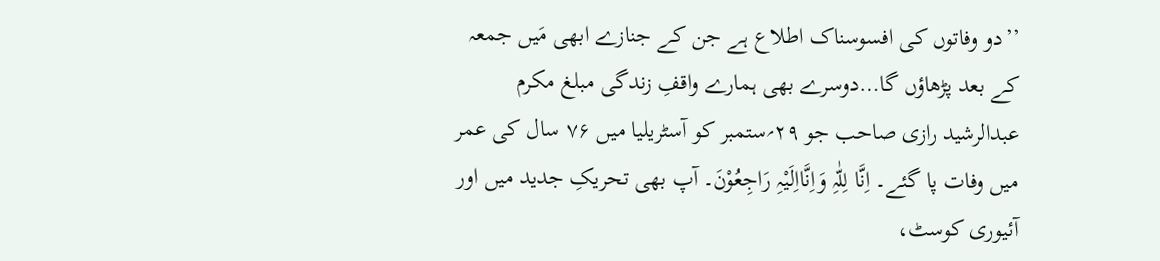’’دو وفاتوں کی افسوسناک اطلاع ہے جن کے جنازے ابھی مَیں جمعہ کے بعد پڑھاؤں گا…دوسرے بھی ہمارے واقفِ زندگی مبلغ مکرم عبدالرشید رازی صاحب جو ۲۹؍ستمبر کو آسٹریلیا میں ۷۶ سال کی عمر میں وفات پا گئے۔ اِنَّا لِلّٰہِ وَاِنَّااِلَیْہِ رَاجِعُوْنَ۔ آپ بھی تحریکِ جدید میں اور آئیوری کوسٹ،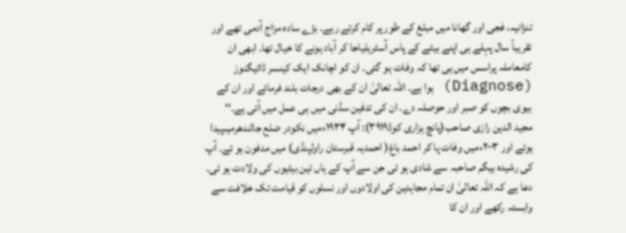تنزانیہ، فجی اور گھانا میں مبلغ کے طور پر کام کرتے رہے۔ بڑے سادہ مزاج آدمی تھے اور تقریباً سال پہلے ہی اپنے بیٹے کے پاس آسٹریلیاجا کر آباد ہونے کا خیال تھا۔ ابھی ان کامعاملہ پراسس میں ہی تھا کہ وفات ہو گئی۔ ان کو اچانک ایک کینسر ڈائیگنوز (Diagnose) ہوا ہے۔ اللہ تعالیٰ ان کے بھی درجات بلند فرمائے اور ان کے بیوی بچوں کو صبر اور حوصلہ دے۔ ان کی تدفین سڈنی میں ہی عمل میں آئی ہے۔‘‘
مجید الدین رازی صاحب(پانچ ہزاری کوڈ۳۹۱۹): آپ ۱۹۳۴ءمیں نکودر ضلع جالندھرمیںپیدا ہوئے اور ۲۰۰۳ءمیں وفات پا کر احمد باغ( احمدیہ قبرستان راولپنڈی) میں مدفون ہو ئے۔ آپ کی رشیدہ بیگم صاحبہ سے شادی ہو ئی جن سے آپ کے ہاں تین بیٹیوں کی ولادت ہو ئی۔
دعا ہے کہ اللہ تعالیٰ ان تمام مجاہدین کی اولادوں اور نسلوں کو قیامت تک خلافت سے وابستہ رکھے اور ان کا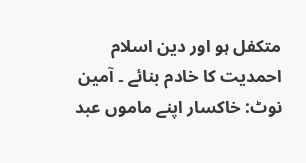متکفل ہو اور دین اسلام احمدیت کا خادم بنائے ۔ آمین
نوٹ: خاکسار اپنے ماموں عبد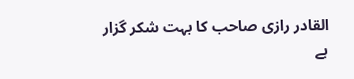القادر رازی صاحب کا بہت شکر گزار ہے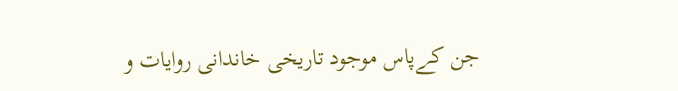جن کےپاس موجود تاریخی خاندانی روایات و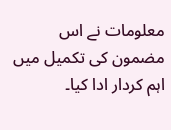معلومات نے اس مضمون کی تکمیل میں اہم کردار ادا کیا۔